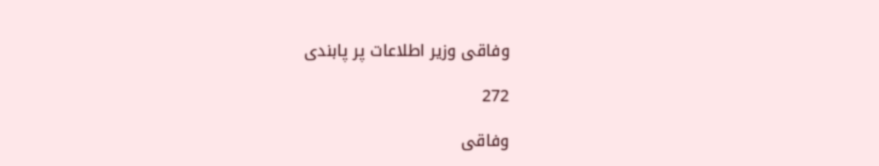وفاقی وزیر اطلاعات پر پابندی

272

وفاقی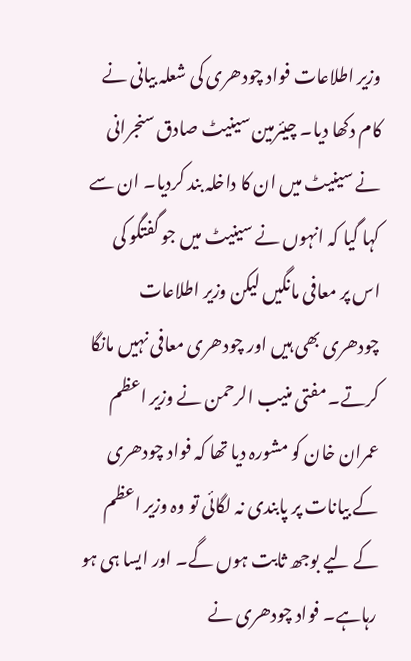وزیر اطلاعات فواد چودھری کی شعلہ بیانی نے کام دکھا دیا۔ چیئرمین سینیٹ صادق سنجرانی نے سینیٹ میں ان کا داخلہ بند کردیا۔ ان سے کہا گیا کہ انہوں نے سینیٹ میں جو گفتگو کی اس پر معافی مانگیں لیکن وزیر اطلاعات چودھری بھی ہیں اور چودھری معافی نہیں مانگا کرتے۔ مفتی منیب الرحمن نے وزیر اعظم عمران خان کو مشورہ دیا تھا کہ فواد چودھری کے بیانات پر پابندی نہ لگائی تو وہ وزیر اعظم کے لیے بوجھ ثابت ہوں گے۔ اور ایسا ہی ہو رہاہے۔ فواد چودھری نے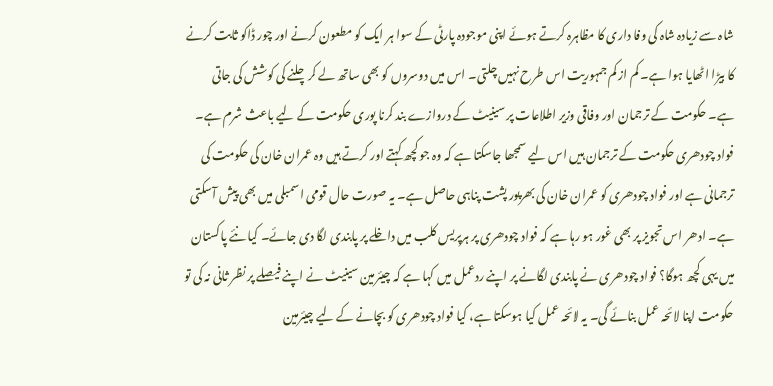شاہ سے زیادہ شاہ کی وفا داری کا مظاہرہ کرتے ہوئے اپنی موجودہ پارٹی کے سوا ہر ایک کو مطعون کرنے اور چور ڈاکو ثابت کرنے کا بیڑا اٹھایا ہوا ہے۔ کم از کم جمہوریت اس طرح نہیں چلتی۔ اس میں دوسروں کو بھی ساتھ لے کرچلنے کی کوشش کی جاتی ہے۔ حکومت کے ترجمان اور وفاقی وزیر اطلاعات پر سینیٹ کے دروازے بند کرنا پوری حکومت کے لیے باعث شرم ہے۔ فواد چودھری حکومت کے ترجمان ہیں اس لیے سمجھا جاسکتا ہے کہ وہ جو کچھ کہتے اور کرتے ہیں وہ عمران خان کی حکومت کی ترجمانی ہے اور فواد چودھری کو عمران خان کی بھرپور پشت پناہی حاصل ہے۔ یہ صورت حال قومی اسمبلی میں بھی پیش آسکتی ہے۔ ادھر اس تجویز پر بھی غور ہو رہا ہے کہ فواد چودھری پر ہرپریس کلب میں داخلے پر پابندی لگا دی جائے۔ کیا نئے پاکستان میں یہی کچھ ہوگا؟ فواد چودھری نے پابندی لگانے پر اپنے ردعمل میں کہا ہے کہ چیئرمین سینیٹ نے اپنے فیصلے پر نظر ثانی نہ کی تو حکومت اپنا لائحہ عمل بنائے گی۔ یہ لائحہ عمل کیا ہوسکتا ہے، کیا فواد چودھری کو بچانے کے لیے چیئرمین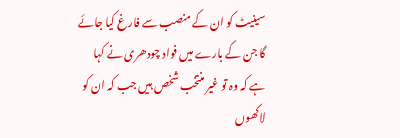سینیٹ کو ان کے منصب سے فارغ کیا جائے گا جن کے بارے میں فواد چودھری نے کہا ہے کہ وہ تو غیر منتخب شخص ہیں جب کہ ان کو لاکھوں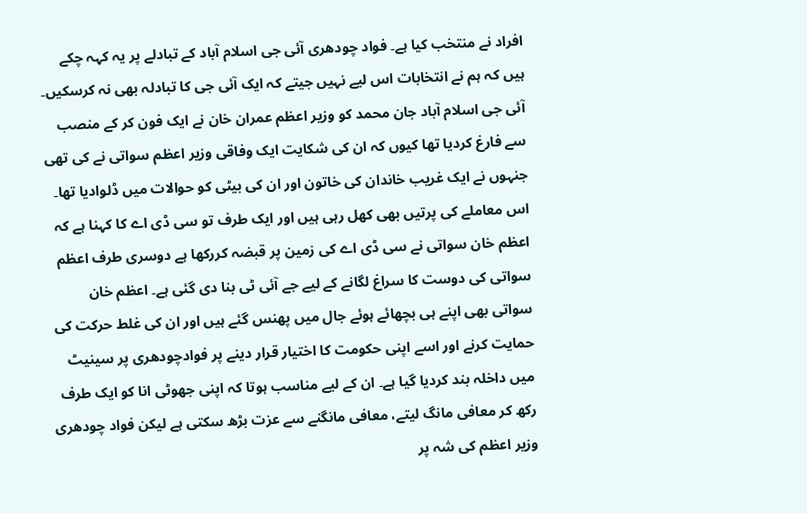افراد نے منتخب کیا ہے۔ فواد چودھری آئی جی اسلام آباد کے تبادلے پر یہ کہہ چکے ہیں کہ ہم نے انتخابات اس لیے نہیں جیتے کہ ایک آئی جی کا تبادلہ بھی نہ کرسکیں۔ آئی جی اسلام آباد جان محمد کو وزیر اعظم عمران خان نے ایک فون کر کے منصب سے فارغ کردیا تھا کیوں کہ ان کی شکایت ایک وفاقی وزیر اعظم سواتی نے کی تھی جنہوں نے ایک غریب خاندان کی خاتون اور ان کی بیٹی کو حوالات میں ڈلوادیا تھا۔ اس معاملے کی پرتیں بھی کھل رہی ہیں اور ایک طرف تو سی ڈی اے کا کہنا ہے کہ اعظم خان سواتی نے سی ڈی اے کی زمین پر قبضہ کررکھا ہے دوسری طرف اعظم سواتی کی دوست کا سراغ لگانے کے لیے جے آئی ٹی بنا دی گئی ہے۔ اعظم خان سواتی بھی اپنے ہی بچھائے ہوئے جال میں پھنس گئے ہیں اور ان کی غلط حرکت کی حمایت کرنے اور اسے اپنی حکومت کا اختیار قرار دینے پر فوادچودھری پر سینیٹ میں داخلہ بند کردیا گیا ہے۔ ان کے لیے مناسب ہوتا کہ اپنی جھوٹی انا کو ایک طرف رکھ کر معافی مانگ لیتے، معافی مانگنے سے عزت بڑھ سکتی ہے لیکن فواد چودھری وزیر اعظم کی شہ پر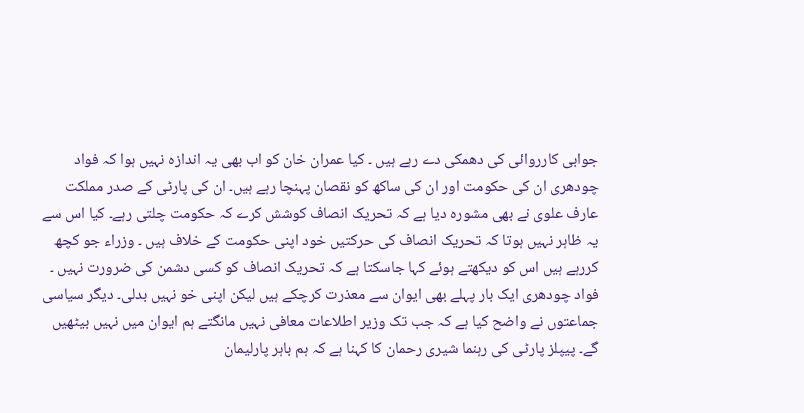جوابی کارروائی کی دھمکی دے رہے ہیں ۔ کیا عمران خان کو اب بھی یہ اندازہ نہیں ہوا کہ فواد چودھری ان کی حکومت اور ان کی ساکھ کو نقصان پہنچا رہے ہیں۔ ان کی پارٹی کے صدر مملکت عارف علوی نے بھی مشورہ دیا ہے کہ تحریک انصاف کوشش کرے کہ حکومت چلتی رہے۔ کیا اس سے یہ ظاہر نہیں ہوتا کہ تحریک انصاف کی حرکتیں خود اپنی حکومت کے خلاف ہیں ۔ وزراء جو کچھ کررہے ہیں اس کو دیکھتے ہوئے کہا جاسکتا ہے کہ تحریک انصاف کو کسی دشمن کی ضرورت نہیں ۔ فواد چودھری ایک بار پہلے بھی ایوان سے معذرت کرچکے ہیں لیکن اپنی خو نہیں بدلی۔ دیگر سیاسی جماعتوں نے واضح کیا ہے کہ جب تک وزیر اطلاعات معافی نہیں مانگتے ہم ایوان میں نہیں بیٹھیں گے۔ پیپلز پارٹی کی رہنما شیری رحمان کا کہنا ہے کہ ہم باہر پارلیمان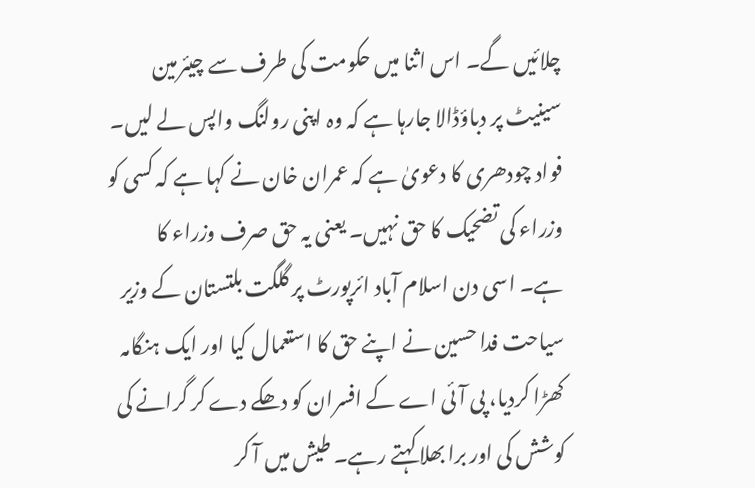چلائیں گے۔ اس اثنا میں حکومت کی طرف سے چیئرمین سینیٹ پر دباؤڈالا جارہا ہے کہ وہ اپنی رولنگ واپس لے لیں۔ فواد چودھری کا دعویٰ ہے کہ عمران خان نے کہا ہے کہ کسی کو وزراء کی تضحیک کا حق نہیں۔ یعنی یہ حق صرف وزراء کا ہے۔ اسی دن اسلام آباد ائرپورٹ پر گلگت بلتستان کے وزیر سیاحت فدا حسین نے اپنے حق کا استعمال کیا اور ایک ہنگامہ کھڑا کردیا، پی آئی اے کے افسران کو دھکے دے کر گرانے کی کوشش کی اور برا بھلا کہتے رہے۔ طیش میں آ کر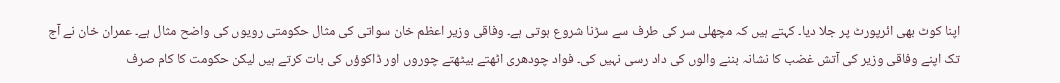اپنا کوٹ بھی ائرپورٹ پر جلا دیا۔ کہتے ہیں کہ مچھلی سر کی طرف سے سڑنا شروع ہوتی ہے۔ وفاقی وزیر اعظم خان سواتی کی مثال حکومتی رویوں کی واضح مثال ہے۔ عمران خان نے آج تک اپنے وفاقی وزیر کی آتش غضب کا نشانہ بننے والوں کی داد رسی نہیں کی۔ فواد چودھری اٹھتے بیٹھتے چوروں اور ڈاکوؤں کی بات کرتے ہیں لیکن حکومت کا کام صرف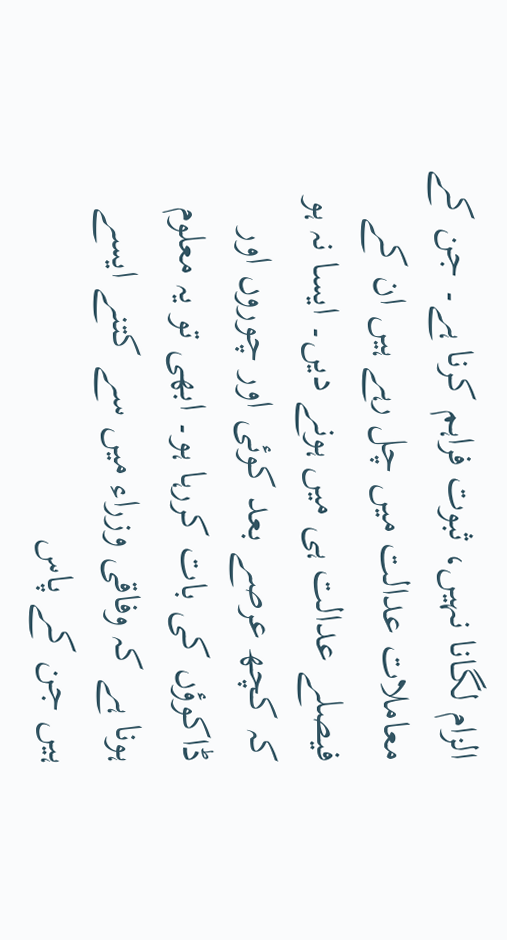الزام لگانا نہیں، ثبوت فراہم کرنا ہے۔ جن کے معاملات عدالت میں چل رہے ہیں ان کے فیصلے عدالت ہی میں ہونے دیں۔ ایسا نہ ہو کہ کچھ عرصے بعد کوئی اور چوروں اور ڈاکوؤں کی بات کررہا ہو۔ ابھی تو یہ معلوم ہونا ہے کہ وفاقی وزراء میں سے کتنے ایسے ہیں جن کے پاس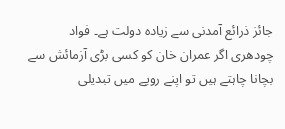جائز ذرائع آمدنی سے زیادہ دولت ہے۔ فواد چودھری اگر عمران خان کو کسی بڑی آزمائش سے بچانا چاہتے ہیں تو اپنے رویے میں تبدیلی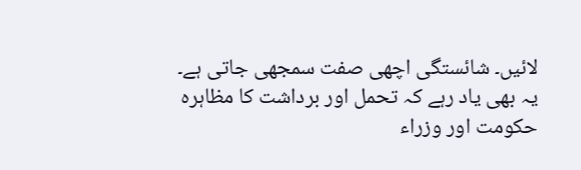لائیں۔ شائستگی اچھی صفت سمجھی جاتی ہے۔ یہ بھی یاد رہے کہ تحمل اور برداشت کا مظاہرہ حکومت اور وزراء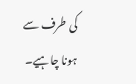کی طرف سے ہونا چاہیے۔